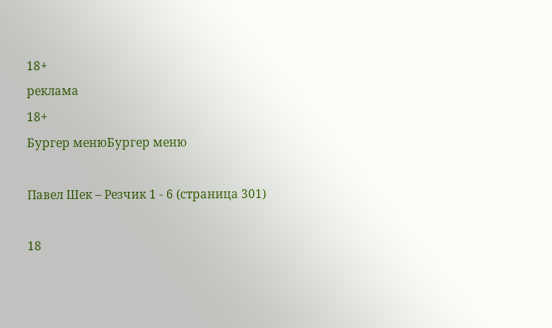18+
реклама
18+
Бургер менюБургер меню

Павел Шек – Резчик 1 - 6 (страница 301)

18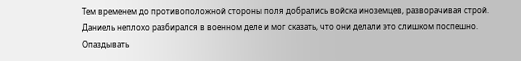Тем временем до противоположной стороны поля добрались войска иноземцев, разворачивая строй. Даниель неплохо разбирался в военном деле и мог сказать, что они делали это слишком поспешно. Опаздывать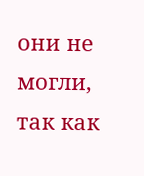они не могли, так как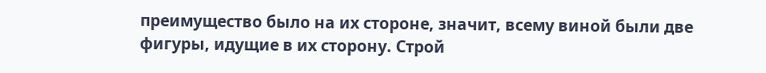преимущество было на их стороне, значит, всему виной были две фигуры, идущие в их сторону. Строй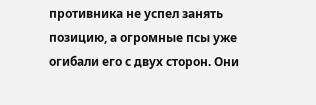противника не успел занять позицию, а огромные псы уже огибали его с двух сторон. Они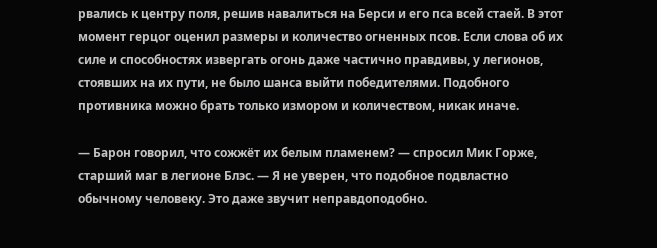рвались к центру поля, решив навалиться на Берси и его пса всей стаей. В этот момент герцог оценил размеры и количество огненных псов. Если слова об их силе и способностях извергать огонь даже частично правдивы, у легионов, стоявших на их пути, не было шанса выйти победителями. Подобного противника можно брать только измором и количеством, никак иначе.

— Барон говорил, что сожжёт их белым пламенем? — спросил Мик Горже, старший маг в легионе Блэс. — Я не уверен, что подобное подвластно обычному человеку. Это даже звучит неправдоподобно.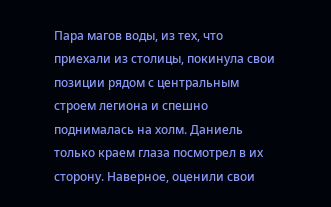Пара магов воды, из тех, что приехали из столицы, покинула свои позиции рядом с центральным строем легиона и спешно поднималась на холм. Даниель только краем глаза посмотрел в их сторону. Наверное, оценили свои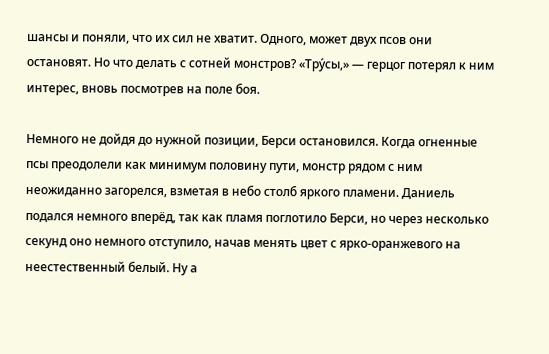шансы и поняли, что их сил не хватит. Одного, может двух псов они остановят. Но что делать с сотней монстров? «Тру́сы,» — герцог потерял к ним интерес, вновь посмотрев на поле боя.

Немного не дойдя до нужной позиции, Берси остановился. Когда огненные псы преодолели как минимум половину пути, монстр рядом с ним неожиданно загорелся, взметая в небо столб яркого пламени. Даниель подался немного вперёд, так как пламя поглотило Берси, но через несколько секунд оно немного отступило, начав менять цвет с ярко-оранжевого на неестественный белый. Ну а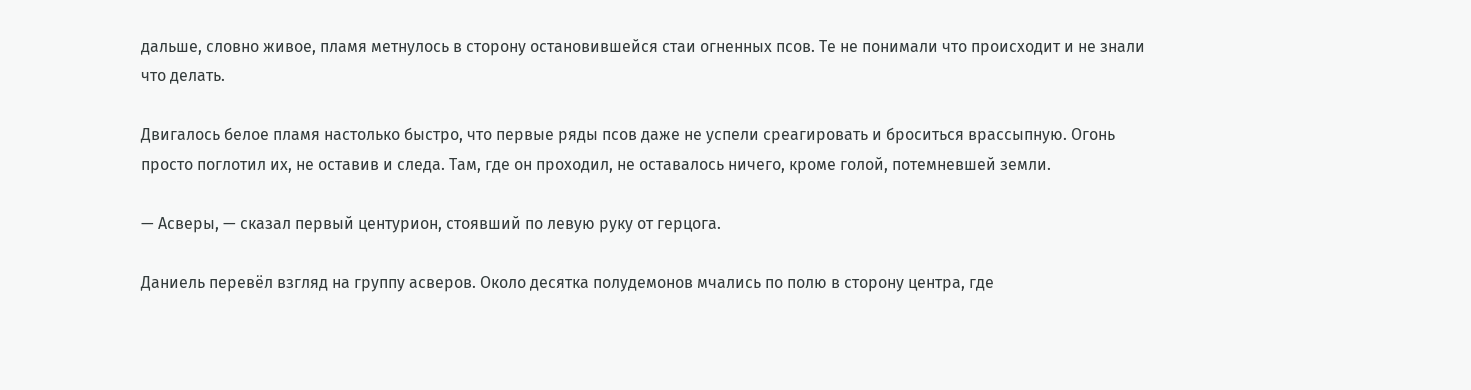дальше, словно живое, пламя метнулось в сторону остановившейся стаи огненных псов. Те не понимали что происходит и не знали что делать.

Двигалось белое пламя настолько быстро, что первые ряды псов даже не успели среагировать и броситься врассыпную. Огонь просто поглотил их, не оставив и следа. Там, где он проходил, не оставалось ничего, кроме голой, потемневшей земли.

— Асверы, — сказал первый центурион, стоявший по левую руку от герцога.

Даниель перевёл взгляд на группу асверов. Около десятка полудемонов мчались по полю в сторону центра, где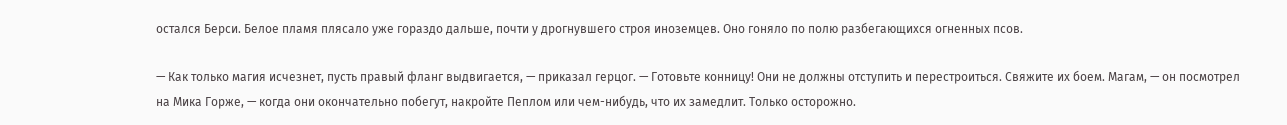остался Берси. Белое пламя плясало уже гораздо дальше, почти у дрогнувшего строя иноземцев. Оно гоняло по полю разбегающихся огненных псов.

— Как только магия исчезнет, пусть правый фланг выдвигается, — приказал герцог. — Готовьте конницу! Они не должны отступить и перестроиться. Свяжите их боем. Магам, — он посмотрел на Мика Горже, — когда они окончательно побегут, накройте Пеплом или чем-нибудь, что их замедлит. Только осторожно.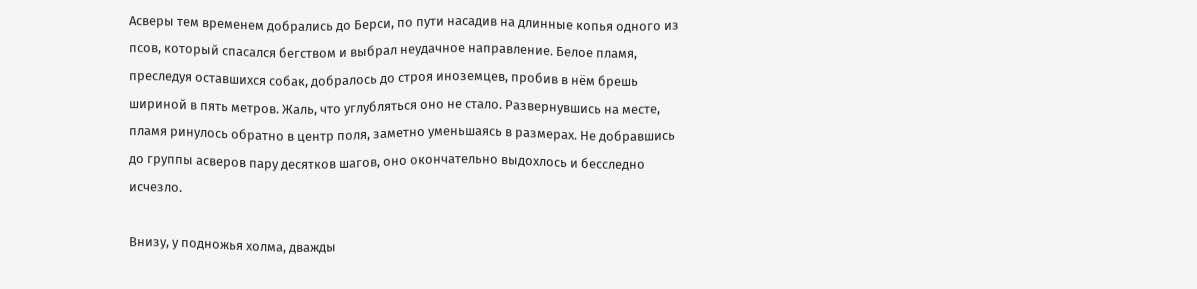Асверы тем временем добрались до Берси, по пути насадив на длинные копья одного из псов, который спасался бегством и выбрал неудачное направление. Белое пламя, преследуя оставшихся собак, добралось до строя иноземцев, пробив в нём брешь шириной в пять метров. Жаль, что углубляться оно не стало. Развернувшись на месте, пламя ринулось обратно в центр поля, заметно уменьшаясь в размерах. Не добравшись до группы асверов пару десятков шагов, оно окончательно выдохлось и бесследно исчезло.

Внизу, у подножья холма, дважды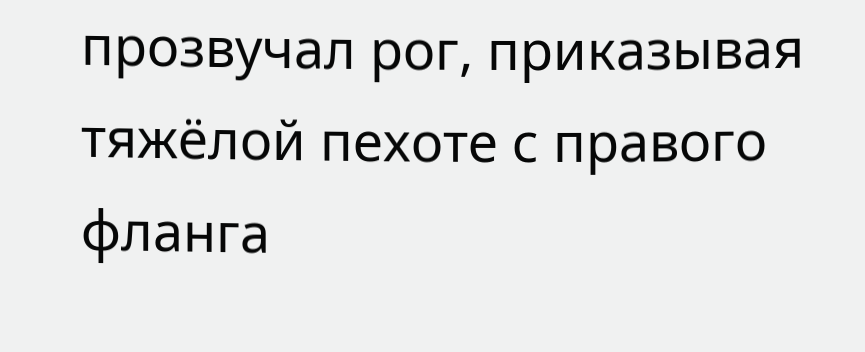прозвучал рог, приказывая тяжёлой пехоте с правого фланга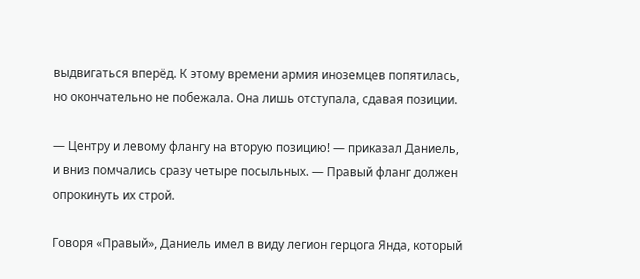выдвигаться вперёд. К этому времени армия иноземцев попятилась, но окончательно не побежала. Она лишь отступала, сдавая позиции.

— Центру и левому флангу на вторую позицию! — приказал Даниель, и вниз помчались сразу четыре посыльных. — Правый фланг должен опрокинуть их строй.

Говоря «Правый», Даниель имел в виду легион герцога Янда, который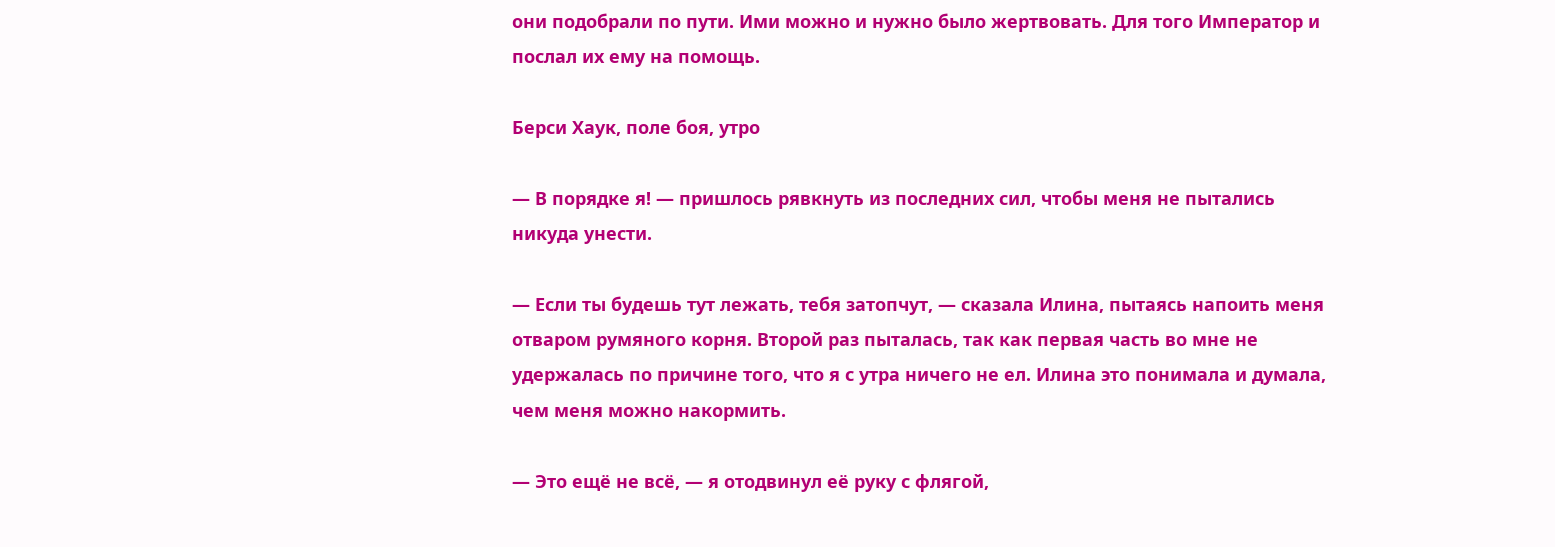они подобрали по пути. Ими можно и нужно было жертвовать. Для того Император и послал их ему на помощь.

Берси Хаук, поле боя, утро

— В порядке я! — пришлось рявкнуть из последних сил, чтобы меня не пытались никуда унести.

— Если ты будешь тут лежать, тебя затопчут, — сказала Илина, пытаясь напоить меня отваром румяного корня. Второй раз пыталась, так как первая часть во мне не удержалась по причине того, что я с утра ничего не ел. Илина это понимала и думала, чем меня можно накормить.

— Это ещё не всё, — я отодвинул её руку с флягой,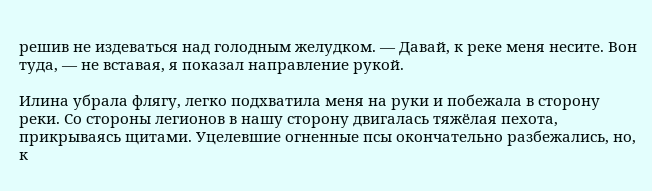решив не издеваться над голодным желудком. — Давай, к реке меня несите. Вон туда, — не вставая, я показал направление рукой.

Илина убрала флягу, легко подхватила меня на руки и побежала в сторону реки. Со стороны легионов в нашу сторону двигалась тяжёлая пехота, прикрываясь щитами. Уцелевшие огненные псы окончательно разбежались, но, к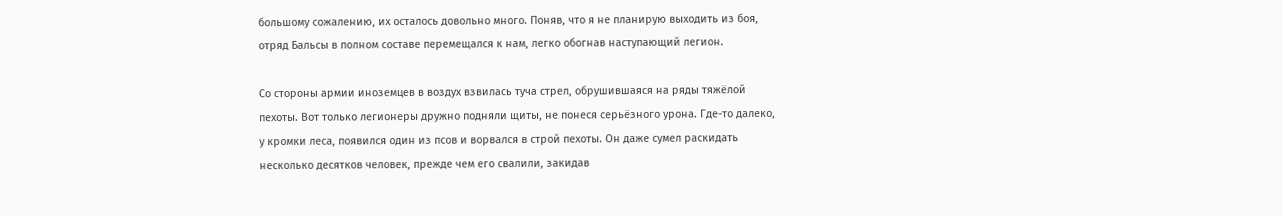большому сожалению, их осталось довольно много. Поняв, что я не планирую выходить из боя, отряд Бальсы в полном составе перемещался к нам, легко обогнав наступающий легион.

Со стороны армии иноземцев в воздух взвилась туча стрел, обрушившаяся на ряды тяжёлой пехоты. Вот только легионеры дружно подняли щиты, не понеся серьёзного урона. Где-то далеко, у кромки леса, появился один из псов и ворвался в строй пехоты. Он даже сумел раскидать несколько десятков человек, прежде чем его свалили, закидав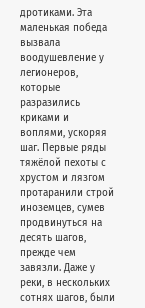дротиками. Эта маленькая победа вызвала воодушевление у легионеров, которые разразились криками и воплями, ускоряя шаг. Первые ряды тяжёлой пехоты с хрустом и лязгом протаранили строй иноземцев, сумев продвинуться на десять шагов, прежде чем завязли. Даже у реки, в нескольких сотнях шагов, были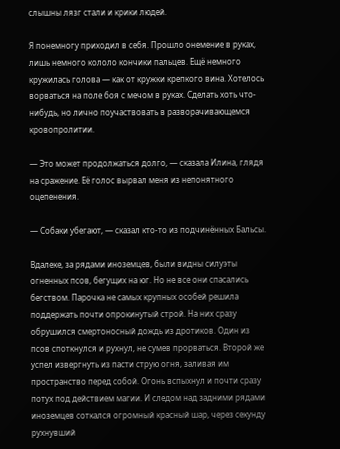слышны лязг стали и крики людей.

Я понемногу приходил в себя. Прошло онемение в руках, лишь немного кололо кончики пальцев. Ещё немного кружилась голова — как от кружки крепкого вина. Хотелось ворваться на поле боя с мечом в руках. Сделать хоть что-нибудь, но лично поучаствовать в разворачивающемся кровопролитии.

— Это может продолжаться долго, — сказала Илина, глядя на сражение. Её голос вырвал меня из непонятного оцепенения.

— Собаки убегают, — сказал кто-то из подчинённых Бальсы.

Вдалеке, за рядами иноземцев, были видны силуэты огненных псов, бегущих на юг. Но не все они спасались бегством. Парочка не самых крупных особей решила поддержать почти опрокинутый строй. На них сразу обрушился смертоносный дождь из дротиков. Один из псов споткнулся и рухнул, не сумев прорваться. Второй же успел извергнуть из пасти струю огня, заливая им пространство перед собой. Огонь вспыхнул и почти сразу потух под действием магии. И следом над задними рядами иноземцев соткался огромный красный шар, через секунду рухнувший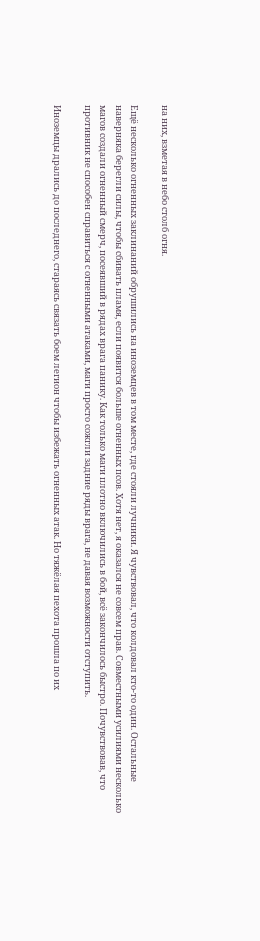на них, взметая в небо столб огня.

Ещё несколько огненных заклинаний обрушились на иноземцев в том месте, где стояли лучники. Я чувствовал, что колдовал кто-то один. Остальные наверняка берегли силы, чтобы сбивать пламя, если появится больше огненных псов. Хотя нет, я оказался не совсем прав. Совместными усилиями несколько магов создали огненный смерч, посеявший в рядах врага панику. Как только маги плотно включились в бой, всё закончилось быстро. Почувствовав, что противник не способен справиться с огненными атаками, маги просто сожгли задние ряды врага, не давая возможности отступить.

Иноземцы дрались до последнего, стараясь связать боем легион чтобы избежать огненных атак. Но тяжёлая пехота прошла по их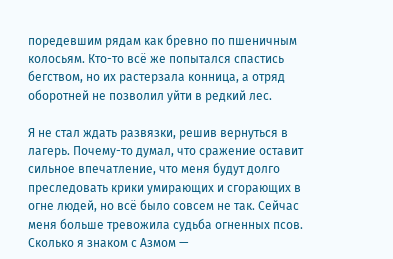поредевшим рядам как бревно по пшеничным колосьям. Кто-то всё же попытался спастись бегством, но их растерзала конница, а отряд оборотней не позволил уйти в редкий лес.

Я не стал ждать развязки, решив вернуться в лагерь. Почему-то думал, что сражение оставит сильное впечатление, что меня будут долго преследовать крики умирающих и сгорающих в огне людей, но всё было совсем не так. Сейчас меня больше тревожила судьба огненных псов. Сколько я знаком с Азмом —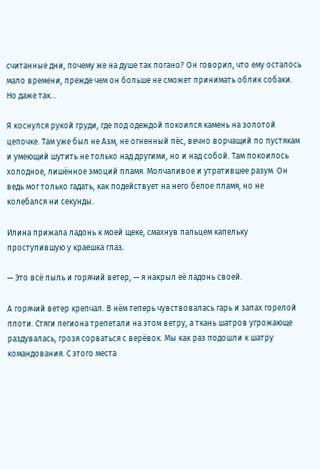считанные дни, почему же на душе так погано? Он говорил, что ему осталось мало времени, прежде чем он больше не сможет принимать облик собаки. Но даже так…

Я коснулся рукой груди, где под одеждой покоился камень на золотой цепочке. Там уже был не Азм, не огненный пёс, вечно ворчащий по пустякам и умеющий шутить не только над другими, но и над собой. Там покоилось холодное, лишённое эмоций пламя. Молчаливое и утратившее разум. Он ведь мог только гадать, как подействует на него белое пламя, но не колебался ни секунды.

Илина прижала ладонь к моей щеке, смахнув пальцем капельку проступившую у краешка глаз.

— Это всё пыль и горячий ветер, — я накрыл её ладонь своей.

А горячий ветер крепчал. В нём теперь чувствовалась гарь и запах горелой плоти. Стяги легиона трепетали на этом ветру, а ткань шатров угрожающе раздувалась, грозя сорваться с верёвок. Мы как раз подошли к шатру командования. С этого места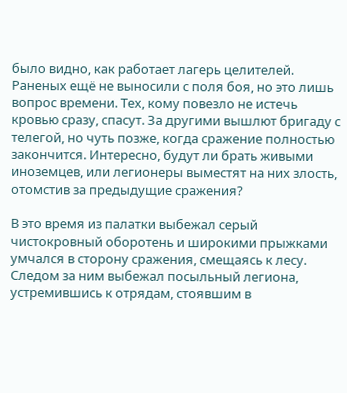было видно, как работает лагерь целителей. Раненых ещё не выносили с поля боя, но это лишь вопрос времени. Тех, кому повезло не истечь кровью сразу, спасут. За другими вышлют бригаду с телегой, но чуть позже, когда сражение полностью закончится. Интересно, будут ли брать живыми иноземцев, или легионеры выместят на них злость, отомстив за предыдущие сражения?

В это время из палатки выбежал серый чистокровный оборотень и широкими прыжками умчался в сторону сражения, смещаясь к лесу. Следом за ним выбежал посыльный легиона, устремившись к отрядам, стоявшим в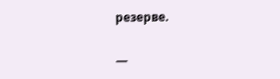резерве.

—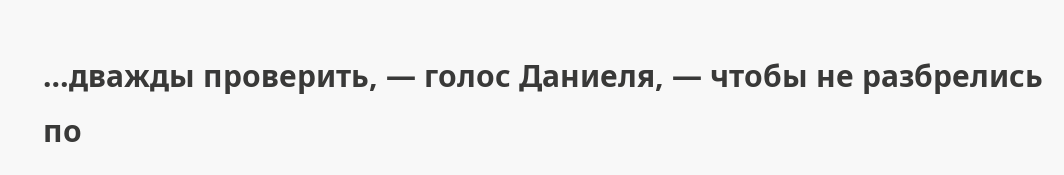…дважды проверить, — голос Даниеля, — чтобы не разбрелись по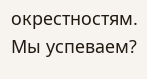окрестностям. Мы успеваем?